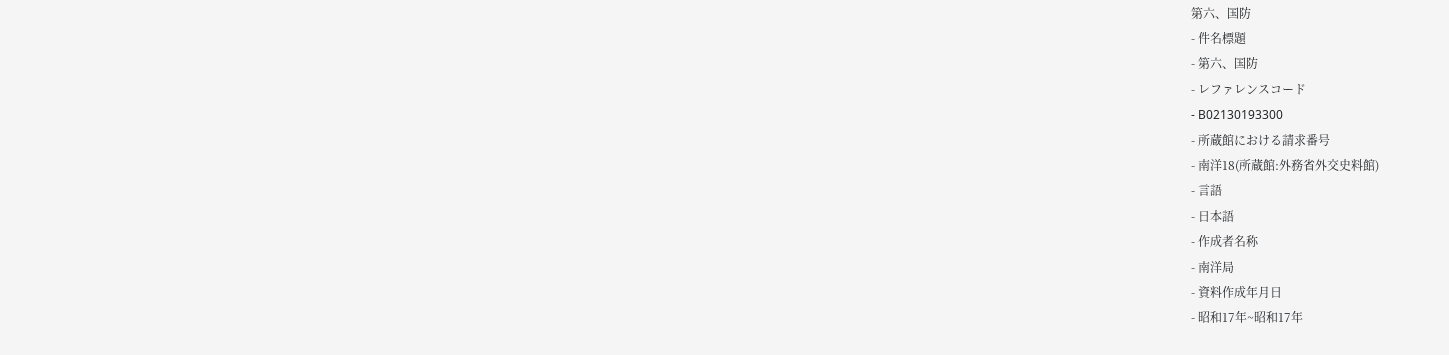第六、国防
- 件名標題
- 第六、国防
- レファレンスコード
- B02130193300
- 所蔵館における請求番号
- 南洋18(所蔵館:外務省外交史料館)
- 言語
- 日本語
- 作成者名称
- 南洋局
- 資料作成年月日
- 昭和17年~昭和17年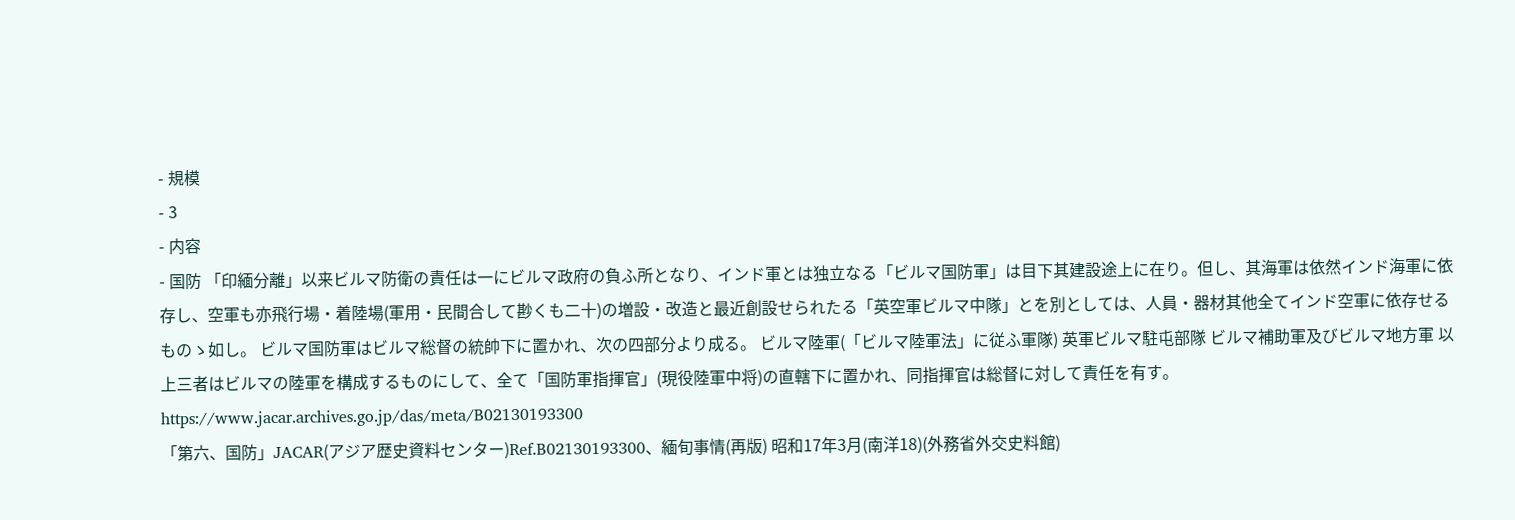- 規模
- 3
- 内容
- 国防 「印緬分離」以来ビルマ防衛の責任は一にビルマ政府の負ふ所となり、インド軍とは独立なる「ビルマ国防軍」は目下其建設途上に在り。但し、其海軍は依然インド海軍に依存し、空軍も亦飛行場・着陸場(軍用・民間合して尠くも二十)の増設・改造と最近創設せられたる「英空軍ビルマ中隊」とを別としては、人員・器材其他全てインド空軍に依存せるものゝ如し。 ビルマ国防軍はビルマ総督の統帥下に置かれ、次の四部分より成る。 ビルマ陸軍(「ビルマ陸軍法」に従ふ軍隊) 英軍ビルマ駐屯部隊 ビルマ補助軍及びビルマ地方軍 以上三者はビルマの陸軍を構成するものにして、全て「国防軍指揮官」(現役陸軍中将)の直轄下に置かれ、同指揮官は総督に対して責任を有す。
https://www.jacar.archives.go.jp/das/meta/B02130193300
「第六、国防」JACAR(アジア歴史資料センター)Ref.B02130193300、緬旬事情(再版) 昭和17年3月(南洋18)(外務省外交史料館)